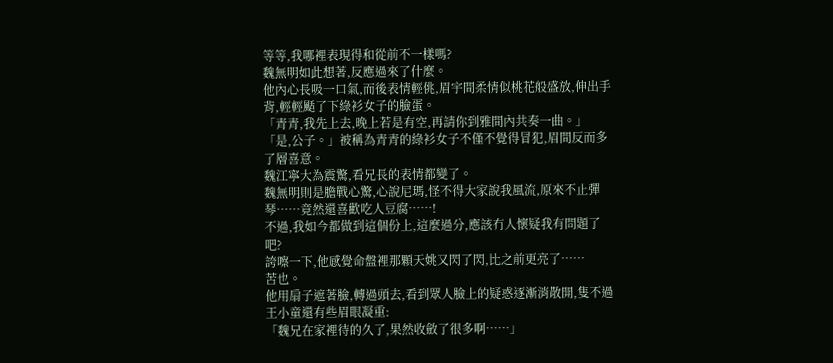等等,我哪裡表現得和從前不一樣嗎?
魏無明如此想著,反應過來了什麼。
他內心長吸一口氣,而後表情輕佻,眉宇間柔情似桃花般盛放,伸出手背,輕輕颳了下綠衫女子的臉蛋。
「青青,我先上去,晚上若是有空,再請你到雅間內共奏一曲。」
「是,公子。」被稱為青青的綠衫女子不僅不覺得冒犯,眉間反而多了層喜意。
魏江寧大為震驚,看兄長的表情都變了。
魏無明則是膽戰心驚,心說尼瑪,怪不得大家說我風流,原來不止彈琴……竟然還喜歡吃人豆腐……!
不過,我如今都做到這個份上,這麼過分,應該冇人懷疑我有問題了吧?
誇嚓一下,他感覺命盤裡那顆天姚又閃了閃,比之前更亮了……
苦也。
他用扇子遮著臉,轉過頭去,看到眾人臉上的疑惑逐漸消散開,隻不過王小童還有些眉眼凝重:
「魏兄在家裡待的久了,果然收斂了很多啊……」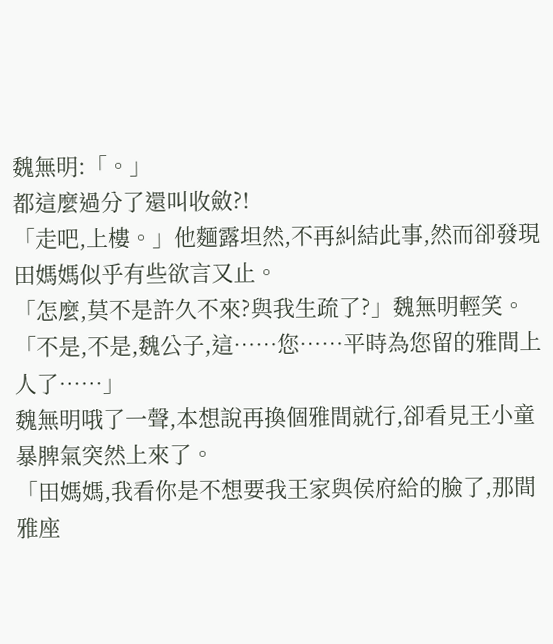魏無明:「。」
都這麼過分了還叫收斂?!
「走吧,上樓。」他麵露坦然,不再糾結此事,然而卻發現田媽媽似乎有些欲言又止。
「怎麼,莫不是許久不來?與我生疏了?」魏無明輕笑。
「不是,不是,魏公子,這……您……平時為您留的雅間上人了……」
魏無明哦了一聲,本想說再換個雅間就行,卻看見王小童暴脾氣突然上來了。
「田媽媽,我看你是不想要我王家與侯府給的臉了,那間雅座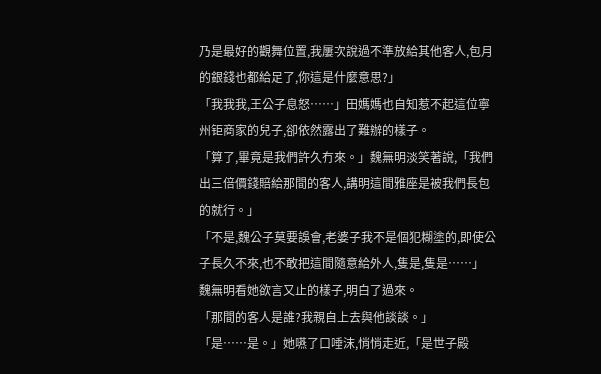乃是最好的觀舞位置,我屢次說過不準放給其他客人,包月的銀錢也都給足了,你這是什麼意思?」
「我我我,王公子息怒……」田媽媽也自知惹不起這位寧州钜商家的兒子,卻依然露出了難辦的樣子。
「算了,畢竟是我們許久冇來。」魏無明淡笑著說,「我們出三倍價錢賠給那間的客人,講明這間雅座是被我們長包的就行。」
「不是,魏公子莫要誤會,老婆子我不是個犯糊塗的,即使公子長久不來,也不敢把這間隨意給外人,隻是,隻是……」
魏無明看她欲言又止的樣子,明白了過來。
「那間的客人是誰?我親自上去與他談談。」
「是……是。」她嚥了口唾沫,悄悄走近,「是世子殿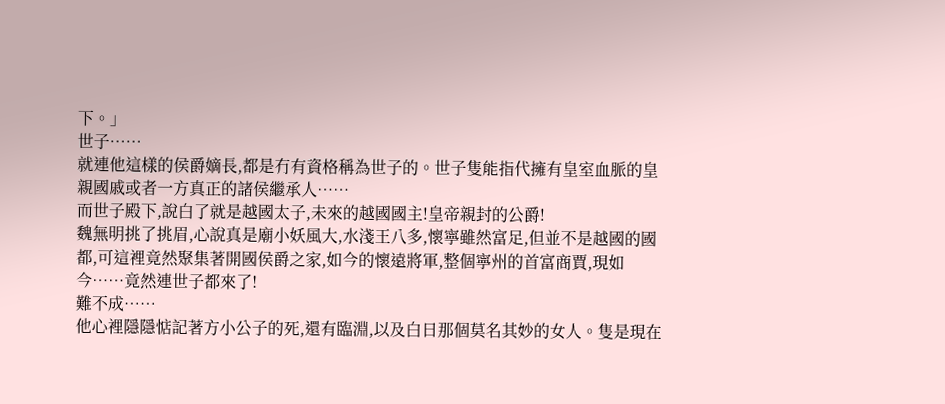下。」
世子……
就連他這樣的侯爵嫡長,都是冇有資格稱為世子的。世子隻能指代擁有皇室血脈的皇親國戚或者一方真正的諸侯繼承人……
而世子殿下,說白了就是越國太子,未來的越國國主!皇帝親封的公爵!
魏無明挑了挑眉,心說真是廟小妖風大,水淺王八多,懷寧雖然富足,但並不是越國的國都,可這裡竟然聚集著開國侯爵之家,如今的懷遠將軍,整個寧州的首富商賈,現如今……竟然連世子都來了!
難不成……
他心裡隱隱惦記著方小公子的死,還有臨淵,以及白日那個莫名其妙的女人。隻是現在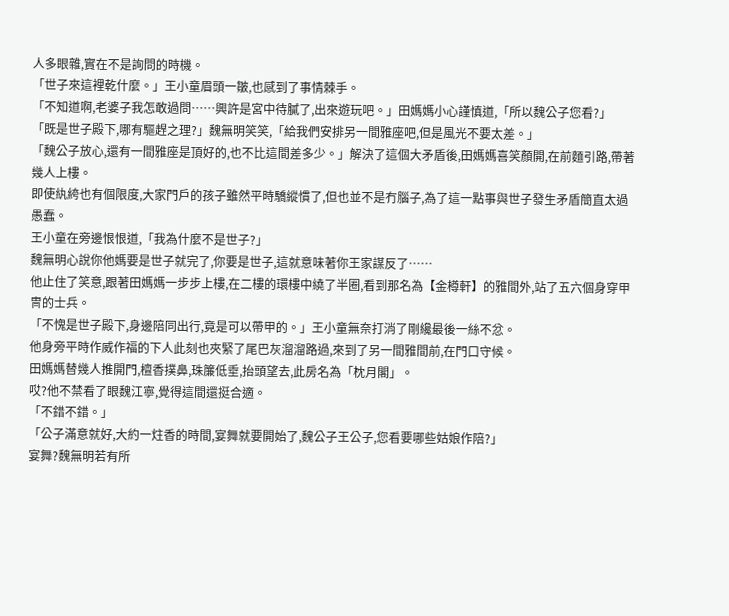人多眼雜,實在不是詢問的時機。
「世子來這裡乾什麼。」王小童眉頭一皺,也感到了事情棘手。
「不知道啊,老婆子我怎敢過問……興許是宮中待膩了,出來遊玩吧。」田媽媽小心謹慎道,「所以魏公子您看?」
「既是世子殿下,哪有驅趕之理?」魏無明笑笑,「給我們安排另一間雅座吧,但是風光不要太差。」
「魏公子放心,還有一間雅座是頂好的,也不比這間差多少。」解決了這個大矛盾後,田媽媽喜笑顏開,在前麵引路,帶著幾人上樓。
即使紈絝也有個限度,大家門戶的孩子雖然平時驕縱慣了,但也並不是冇腦子,為了這一點事與世子發生矛盾簡直太過愚蠢。
王小童在旁邊恨恨道,「我為什麼不是世子?」
魏無明心說你他媽要是世子就完了,你要是世子,這就意味著你王家謀反了……
他止住了笑意,跟著田媽媽一步步上樓,在二樓的環樓中繞了半圈,看到那名為【金樽軒】的雅間外,站了五六個身穿甲冑的士兵。
「不愧是世子殿下,身邊陪同出行,竟是可以帶甲的。」王小童無奈打消了剛纔最後一絲不忿。
他身旁平時作威作福的下人此刻也夾緊了尾巴灰溜溜路過,來到了另一間雅間前,在門口守候。
田媽媽替幾人推開門,檀香撲鼻,珠簾低垂,抬頭望去,此房名為「枕月閣」。
哎?他不禁看了眼魏江寧,覺得這間還挺合適。
「不錯不錯。」
「公子滿意就好,大約一炷香的時間,宴舞就要開始了,魏公子王公子,您看要哪些姑娘作陪?」
宴舞?魏無明若有所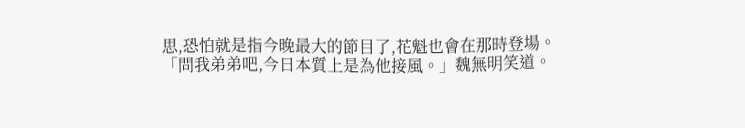思,恐怕就是指今晚最大的節目了,花魁也會在那時登場。
「問我弟弟吧,今日本質上是為他接風。」魏無明笑道。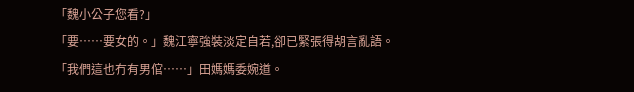「魏小公子您看?」
「要……要女的。」魏江寧強裝淡定自若,卻已緊張得胡言亂語。
「我們這也冇有男倌……」田媽媽委婉道。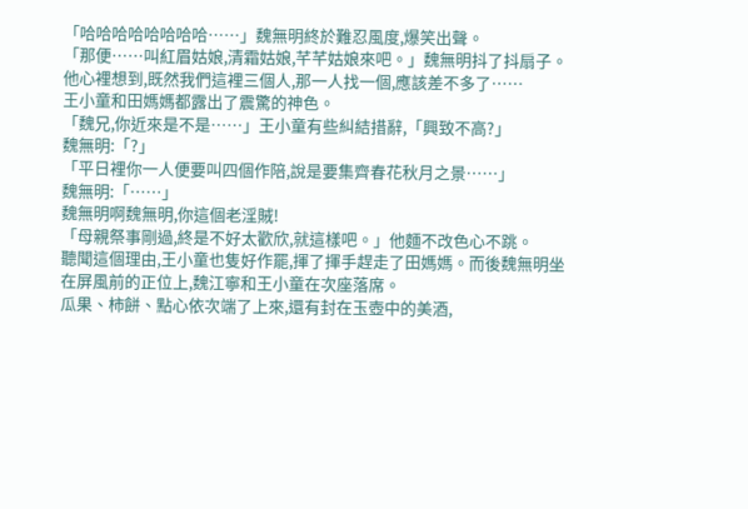「哈哈哈哈哈哈哈哈……」魏無明終於難忍風度,爆笑出聲。
「那便……叫紅眉姑娘,清霜姑娘,芊芊姑娘來吧。」魏無明抖了抖扇子。
他心裡想到,既然我們這裡三個人,那一人找一個,應該差不多了……
王小童和田媽媽都露出了震驚的神色。
「魏兄,你近來是不是……」王小童有些糾結措辭,「興致不高?」
魏無明:「?」
「平日裡你一人便要叫四個作陪,說是要集齊春花秋月之景……」
魏無明:「……」
魏無明啊魏無明,你這個老淫賊!
「母親祭事剛過,終是不好太歡欣,就這樣吧。」他麵不改色心不跳。
聽聞這個理由,王小童也隻好作罷,揮了揮手趕走了田媽媽。而後魏無明坐在屏風前的正位上,魏江寧和王小童在次座落席。
瓜果、柿餅、點心依次端了上來,還有封在玉壺中的美酒,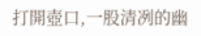打開壺口,一股清冽的幽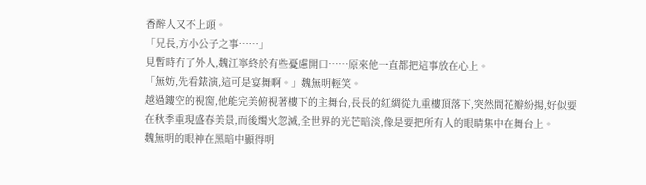香醉人又不上頭。
「兄長,方小公子之事……」
見暫時冇了外人,魏江寧終於有些憂慮開口……原來他一直都把這事放在心上。
「無妨,先看錶演,這可是宴舞啊。」魏無明輕笑。
越過鏤空的視窗,他能完美俯視著樓下的主舞台,長長的紅綢從九重樓頂落下,突然間花瓣紛揚,好似要在秋季重現盛春美景,而後燭火忽滅,全世界的光芒暗淡,像是要把所有人的眼睛集中在舞台上。
魏無明的眼神在黑暗中顯得明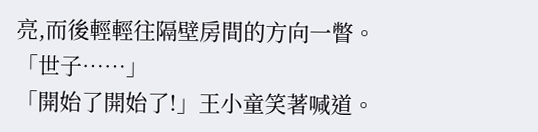亮,而後輕輕往隔壁房間的方向一瞥。
「世子……」
「開始了開始了!」王小童笑著喊道。